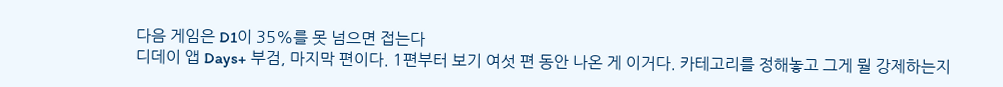다음 게임은 D1이 35%를 못 넘으면 접는다
디데이 앱 Days+ 부검, 마지막 편이다. 1편부터 보기 여섯 편 동안 나온 게 이거다. 카테고리를 정해놓고 그게 뭘 강제하는지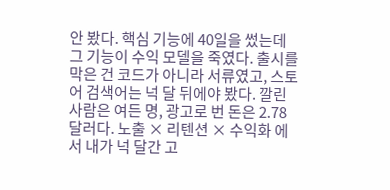안 봤다. 핵심 기능에 40일을 썼는데 그 기능이 수익 모델을 죽였다. 출시를 막은 건 코드가 아니라 서류였고, 스토어 검색어는 넉 달 뒤에야 봤다. 깔린 사람은 여든 명, 광고로 번 돈은 2.78달러다. 노출 × 리텐션 × 수익화 에서 내가 넉 달간 고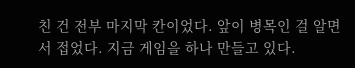친 건 전부 마지막 칸이었다. 앞이 병목인 걸 알면서 접었다. 지금 게임을 하나 만들고 있다.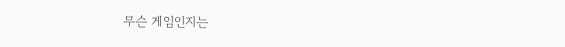무슨 게임인지는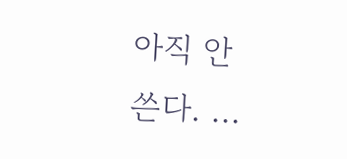아직 안 쓴다. ...